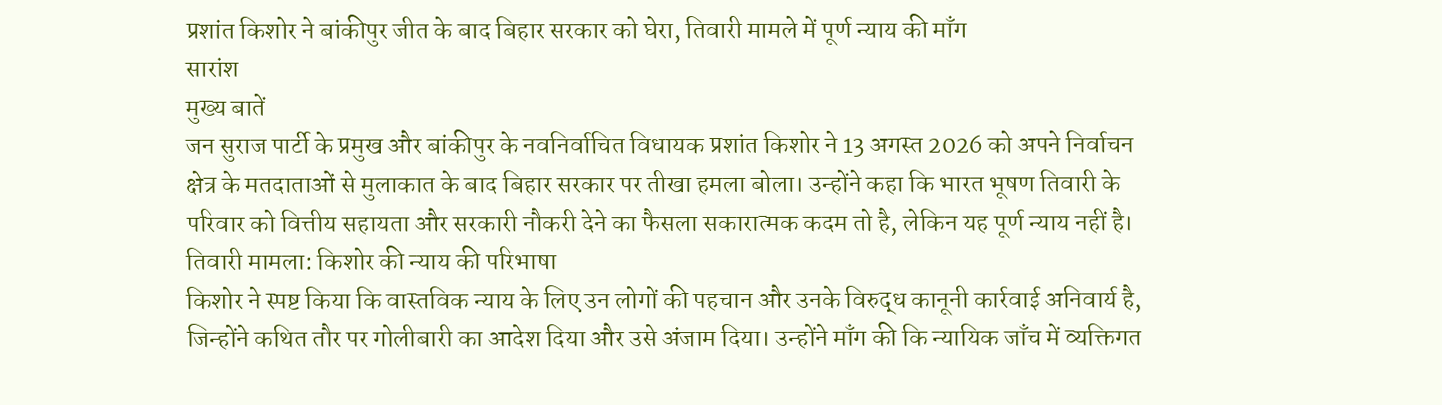प्रशांत किशोर ने बांकीपुर जीत के बाद बिहार सरकार को घेरा, तिवारी मामले में पूर्ण न्याय की माँग
सारांश
मुख्य बातें
जन सुराज पार्टी के प्रमुख और बांकीपुर के नवनिर्वाचित विधायक प्रशांत किशोर ने 13 अगस्त 2026 को अपने निर्वाचन क्षेत्र के मतदाताओं से मुलाकात के बाद बिहार सरकार पर तीखा हमला बोला। उन्होंने कहा कि भारत भूषण तिवारी के परिवार को वित्तीय सहायता और सरकारी नौकरी देने का फैसला सकारात्मक कदम तो है, लेकिन यह पूर्ण न्याय नहीं है।
तिवारी मामला: किशोर की न्याय की परिभाषा
किशोर ने स्पष्ट किया कि वास्तविक न्याय के लिए उन लोगों की पहचान और उनके विरुद्ध कानूनी कार्रवाई अनिवार्य है, जिन्होंने कथित तौर पर गोलीबारी का आदेश दिया और उसे अंजाम दिया। उन्होंने माँग की कि न्यायिक जाँच में व्यक्तिगत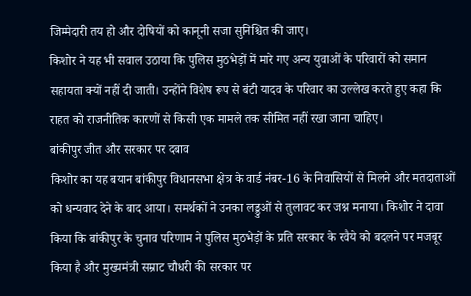जिम्मेदारी तय हो और दोषियों को कानूनी सजा सुनिश्चित की जाए।
किशोर ने यह भी सवाल उठाया कि पुलिस मुठभेड़ों में मारे गए अन्य युवाओं के परिवारों को समान सहायता क्यों नहीं दी जाती। उन्होंने विशेष रूप से बंटी यादव के परिवार का उल्लेख करते हुए कहा कि राहत को राजनीतिक कारणों से किसी एक मामले तक सीमित नहीं रखा जाना चाहिए।
बांकीपुर जीत और सरकार पर दबाव
किशोर का यह बयान बांकीपुर विधानसभा क्षेत्र के वार्ड नंबर-16 के निवासियों से मिलने और मतदाताओं को धन्यवाद देने के बाद आया। समर्थकों ने उनका लड्डुओं से तुलावट कर जश्न मनाया। किशोर ने दावा किया कि बांकीपुर के चुनाव परिणाम ने पुलिस मुठभेड़ों के प्रति सरकार के रवैये को बदलने पर मजबूर किया है और मुख्यमंत्री सम्राट चौधरी की सरकार पर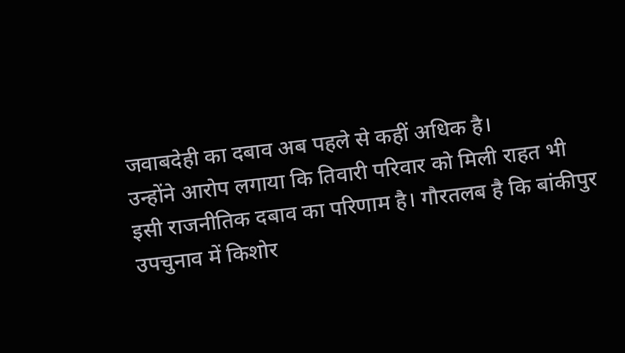जवाबदेही का दबाव अब पहले से कहीं अधिक है।
उन्होंने आरोप लगाया कि तिवारी परिवार को मिली राहत भी इसी राजनीतिक दबाव का परिणाम है। गौरतलब है कि बांकीपुर उपचुनाव में किशोर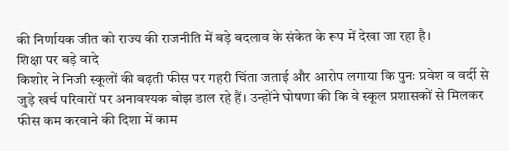की निर्णायक जीत को राज्य की राजनीति में बड़े बदलाव के संकेत के रूप में देखा जा रहा है।
शिक्षा पर बड़े वादे
किशोर ने निजी स्कूलों की बढ़ती फीस पर गहरी चिंता जताई और आरोप लगाया कि पुनः प्रवेश व वर्दी से जुड़े खर्च परिवारों पर अनावश्यक बोझ डाल रहे हैं। उन्होंने घोषणा की कि वे स्कूल प्रशासकों से मिलकर फीस कम करवाने की दिशा में काम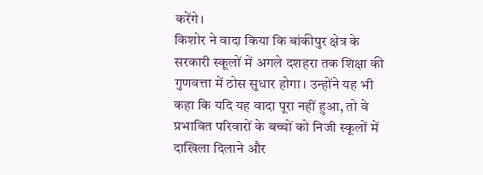करेंगे।
किशोर ने वादा किया कि बांकीपुर क्षेत्र के सरकारी स्कूलों में अगले दशहरा तक शिक्षा की गुणवत्ता में ठोस सुधार होगा। उन्होंने यह भी कहा कि यदि यह वादा पूरा नहीं हुआ, तो वे प्रभावित परिवारों के बच्चों को निजी स्कूलों में दाखिला दिलाने और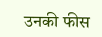उनकी फीस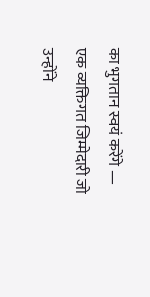का भुगतान स्वयं करेंगे — एक व्यक्तिगत जिम्मेदारी जो उन्होंने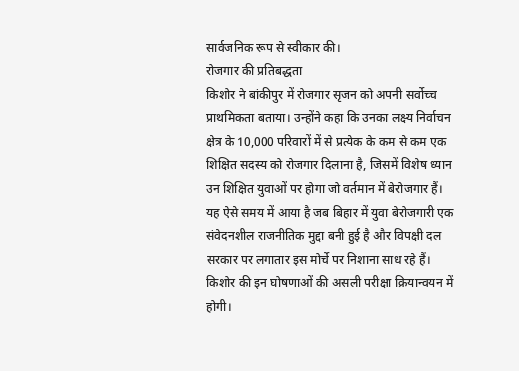सार्वजनिक रूप से स्वीकार की।
रोजगार की प्रतिबद्धता
किशोर ने बांकीपुर में रोजगार सृजन को अपनी सर्वोच्च प्राथमिकता बताया। उन्होंने कहा कि उनका लक्ष्य निर्वाचन क्षेत्र के 10,000 परिवारों में से प्रत्येक के कम से कम एक शिक्षित सदस्य को रोजगार दिलाना है, जिसमें विशेष ध्यान उन शिक्षित युवाओं पर होगा जो वर्तमान में बेरोजगार हैं।
यह ऐसे समय में आया है जब बिहार में युवा बेरोजगारी एक संवेदनशील राजनीतिक मुद्दा बनी हुई है और विपक्षी दल सरकार पर लगातार इस मोर्चे पर निशाना साध रहे हैं। किशोर की इन घोषणाओं की असली परीक्षा क्रियान्वयन में होगी।